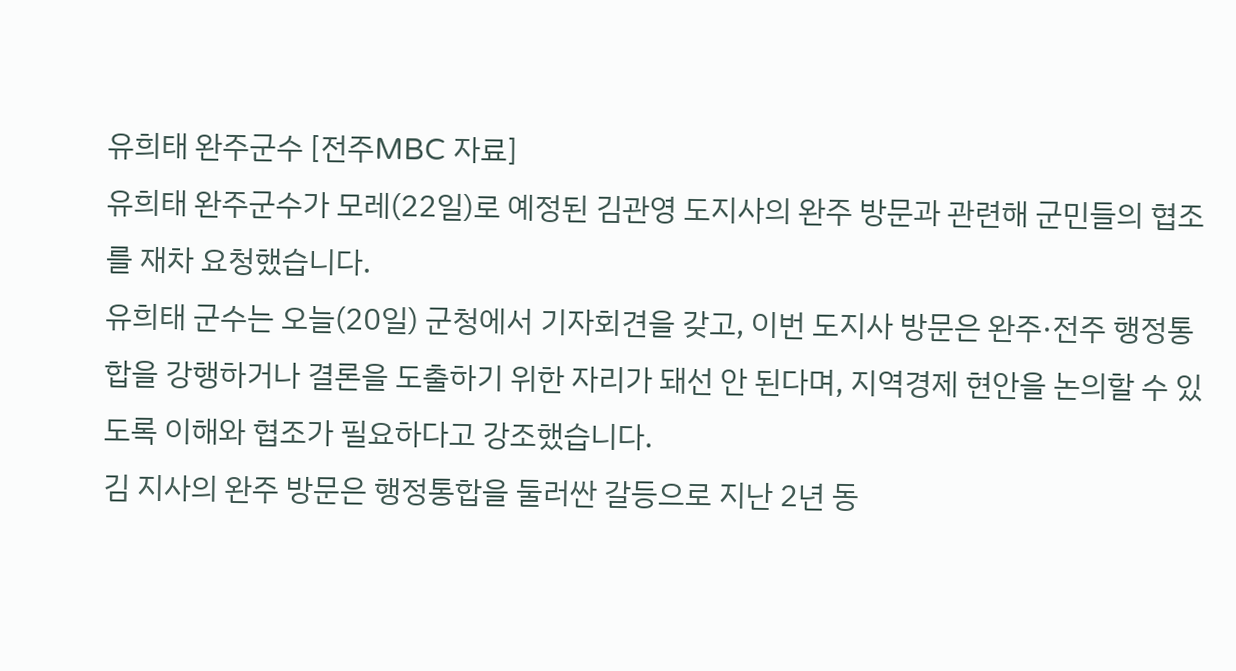유희태 완주군수 [전주MBC 자료]
유희태 완주군수가 모레(22일)로 예정된 김관영 도지사의 완주 방문과 관련해 군민들의 협조를 재차 요청했습니다.
유희태 군수는 오늘(20일) 군청에서 기자회견을 갖고, 이번 도지사 방문은 완주·전주 행정통합을 강행하거나 결론을 도출하기 위한 자리가 돼선 안 된다며, 지역경제 현안을 논의할 수 있도록 이해와 협조가 필요하다고 강조했습니다.
김 지사의 완주 방문은 행정통합을 둘러싼 갈등으로 지난 2년 동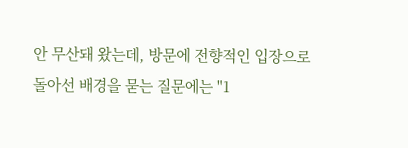안 무산돼 왔는데, 방문에 전향적인 입장으로 돌아선 배경을 묻는 질문에는 "1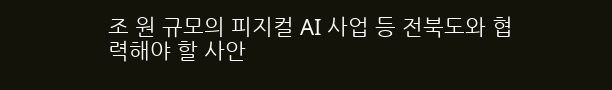조 원 규모의 피지컬 AI 사업 등 전북도와 협력해야 할 사안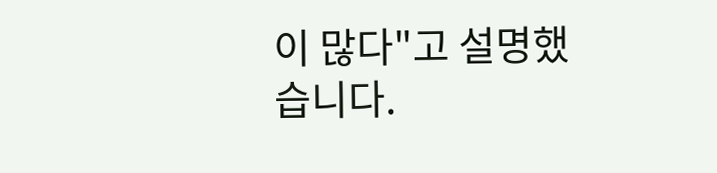이 많다"고 설명했습니다.